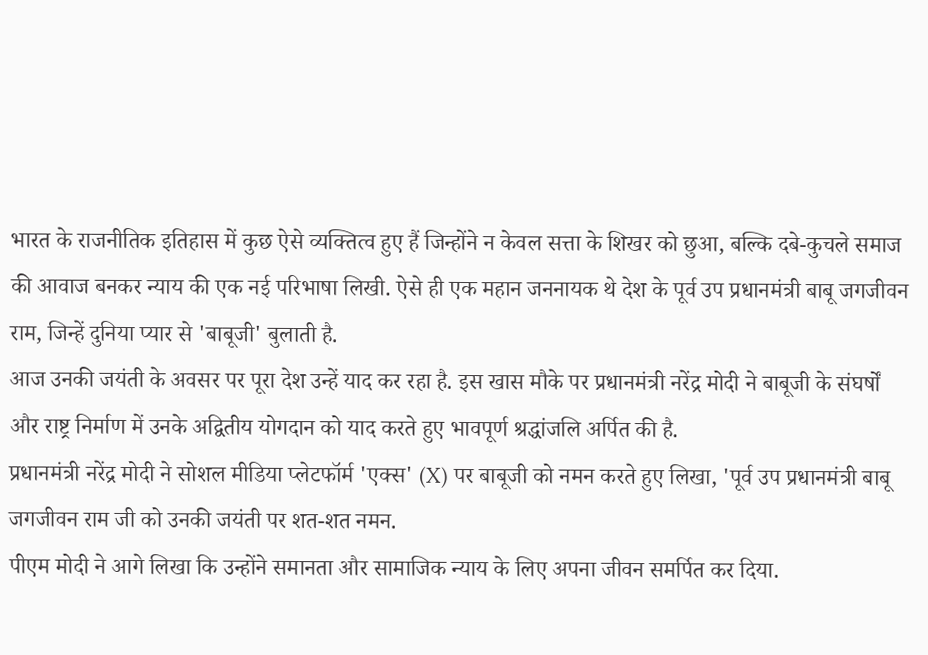भारत के राजनीतिक इतिहास में कुछ ऐसे व्यक्तित्व हुए हैं जिन्होंने न केवल सत्ता के शिखर को छुआ, बल्कि दबे-कुचले समाज की आवाज बनकर न्याय की एक नई परिभाषा लिखी. ऐसे ही एक महान जननायक थे देश के पूर्व उप प्रधानमंत्री बाबू जगजीवन राम, जिन्हें दुनिया प्यार से 'बाबूजी' बुलाती है.
आज उनकी जयंती के अवसर पर पूरा देश उन्हें याद कर रहा है. इस खास मौके पर प्रधानमंत्री नरेंद्र मोदी ने बाबूजी के संघर्षों और राष्ट्र निर्माण में उनके अद्वितीय योगदान को याद करते हुए भावपूर्ण श्रद्धांजलि अर्पित की है.
प्रधानमंत्री नरेंद्र मोदी ने सोशल मीडिया प्लेटफॉर्म 'एक्स' (X) पर बाबूजी को नमन करते हुए लिखा, 'पूर्व उप प्रधानमंत्री बाबू जगजीवन राम जी को उनकी जयंती पर शत-शत नमन.
पीएम मोदी ने आगे लिखा कि उन्होंने समानता और सामाजिक न्याय के लिए अपना जीवन समर्पित कर दिया.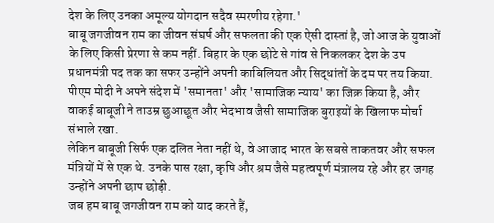देश के लिए उनका अमूल्य योगदान सदैव स्मरणीय रहेगा.'
बाबू जगजीवन राम का जीवन संघर्ष और सफलता की एक ऐसी दास्तां है, जो आज के युवाओं के लिए किसी प्रेरणा से कम नहीं. बिहार के एक छोटे से गांव से निकलकर देश के उप प्रधानमंत्री पद तक का सफर उन्होंने अपनी काबिलियत और सिद्धांतों के दम पर तय किया. पीएम मोदी ने अपने संदेश में 'समानता' और 'सामाजिक न्याय' का जिक्र किया है, और वाकई बाबूजी ने ताउम्र छुआछूत और भेदभाव जैसी सामाजिक बुराइयों के खिलाफ मोर्चा संभाले रखा.
लेकिन बाबूजी सिर्फ एक दलित नेता नहीं थे, वे आजाद भारत के सबसे ताकतवर और सफल मंत्रियों में से एक थे. उनके पास रक्षा, कृषि और श्रम जैसे महत्वपूर्ण मंत्रालय रहे और हर जगह उन्होंने अपनी छाप छोड़ी.
जब हम बाबू जगजीवन राम को याद करते हैं,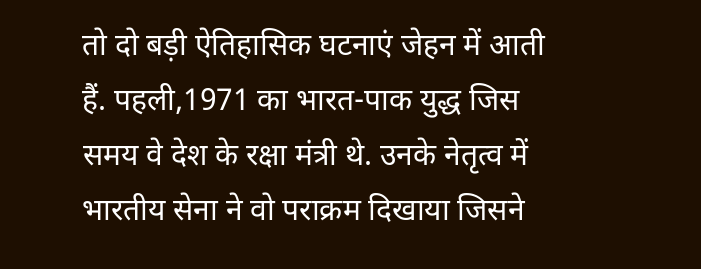तो दो बड़ी ऐतिहासिक घटनाएं जेहन में आती हैं. पहली,1971 का भारत-पाक युद्ध जिस समय वे देश के रक्षा मंत्री थे. उनके नेतृत्व में भारतीय सेना ने वो पराक्रम दिखाया जिसने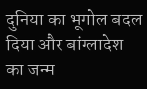दुनिया का भूगोल बदल दिया और बांग्लादेश का जन्म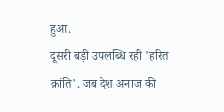हुआ.
दूसरी बड़ी उपलब्धि रही 'हरित क्रांति'. जब देश अनाज की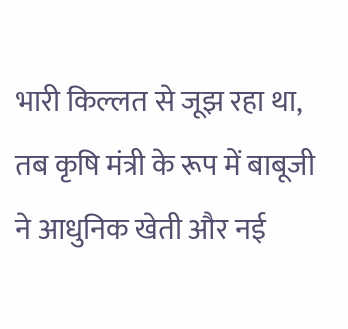भारी किल्लत से जूझ रहा था, तब कृषि मंत्री के रूप में बाबूजी ने आधुनिक खेती और नई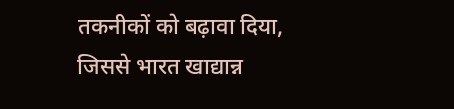तकनीकों को बढ़ावा दिया, जिससे भारत खाद्यान्न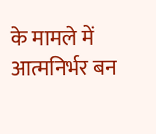के मामले में आत्मनिर्भर बन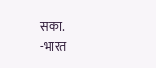सका.
-भारत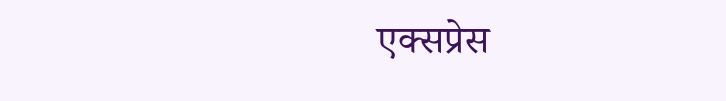एक्सप्रेस